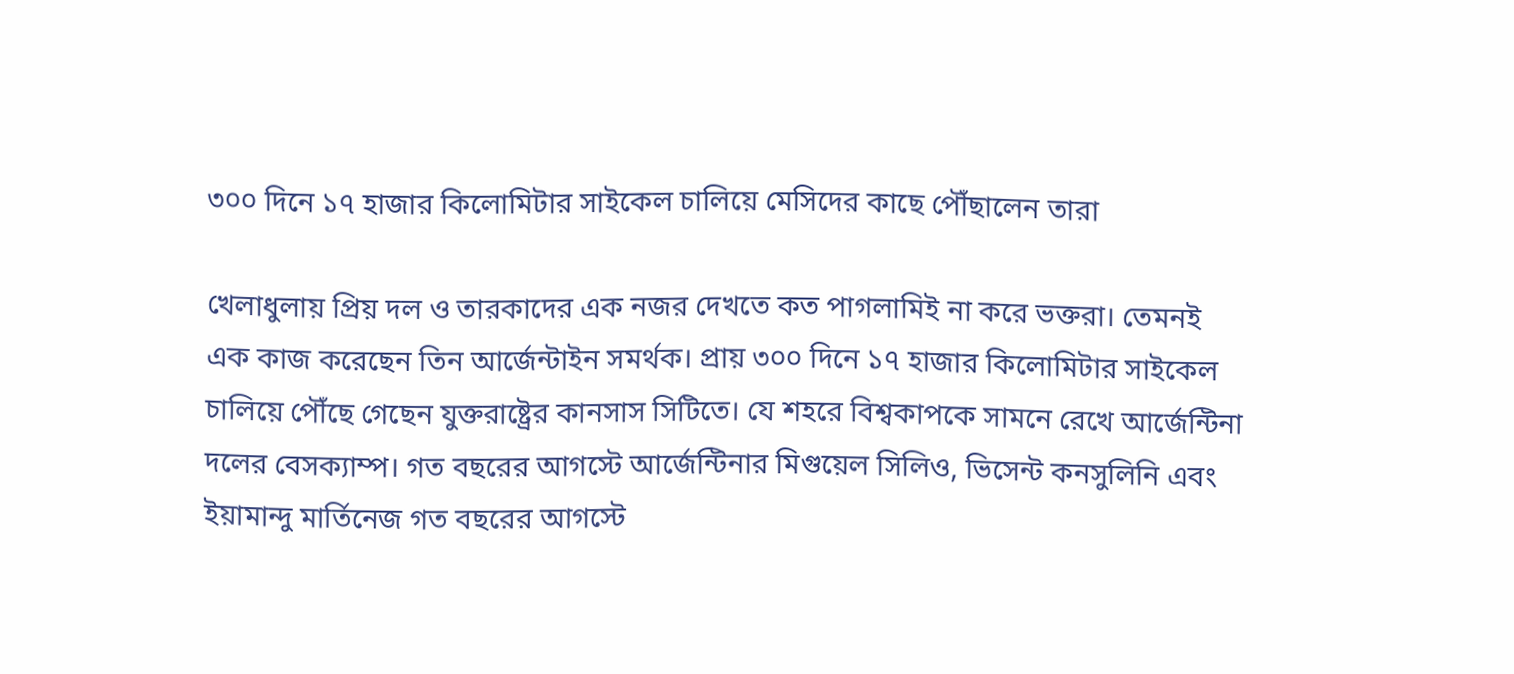৩০০ দিনে ১৭ হাজার কিলোমিটার সাইকেল চালিয়ে মেসিদের কাছে পৌঁছালেন তারা

খেলাধুলায় প্রিয় দল ও তারকাদের এক নজর দেখতে কত পাগলামিই না করে ভক্তরা। তেমনই এক কাজ করেছেন তিন আর্জেন্টাইন সমর্থক। প্রায় ৩০০ দিনে ১৭ হাজার কিলোমিটার সাইকেল চালিয়ে পৌঁছে গেছেন যুক্তরাষ্ট্রের কানসাস সিটিতে। যে শহরে বিশ্বকাপকে সামনে রেখে আর্জেন্টিনা দলের বেসক্যাম্প। গত বছরের আগস্টে আর্জেন্টিনার মিগুয়েল সিলিও, ভিসেন্ট কনসুলিনি এবং ইয়ামান্দু মার্তিনেজ গত বছরের আগস্টে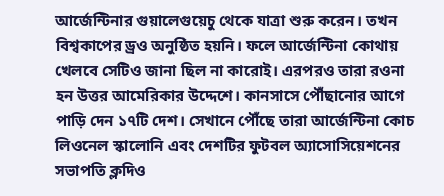আর্জেন্টিনার গুয়ালেগুয়েচু থেকে যাত্রা শুরু করেন। তখন বিশ্বকাপের ড্রও অনুষ্ঠিত হয়নি। ফলে আর্জেন্টিনা কোথায় খেলবে সেটিও জানা ছিল না কারোই। এরপরও তারা রওনা হন উত্তর আমেরিকার উদ্দেশে। কানসাসে পৌঁছানোর আগে পাড়ি দেন ১৭টি দেশ। সেখানে পৌঁছে তারা আর্জেন্টিনা কোচ লিওনেল স্কালোনি এবং দেশটির ফুটবল অ্যাসোসিয়েশনের সভাপতি ক্লদিও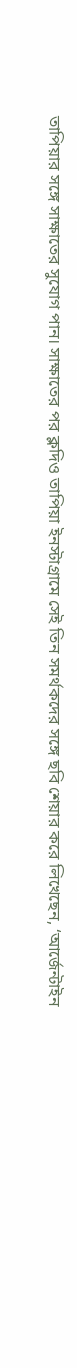তাপিয়ার সঙ্গে সাক্ষাতের সুযোগ পান। সাক্ষাতের পর ক্লদিও তাপিয়া ইনস্টাগ্রামে সেই তিন সমর্থকদের সঙ্গে ছবি শেয়ার করে লিখেছেন, ‘আর্জেন্টাইন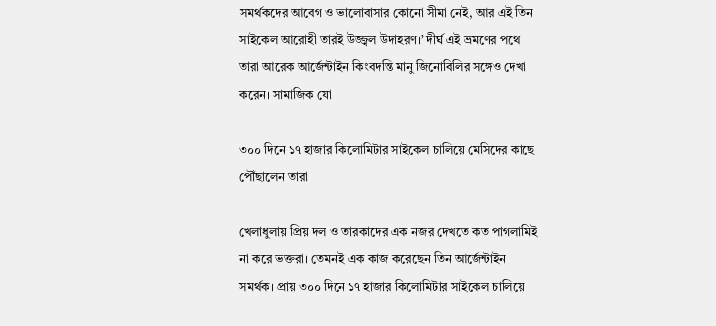সমর্থকদের আবেগ ও ভালোবাসার কোনো সীমা নেই, আর এই তিন সাইকেল আরোহী তারই উজ্জ্বল উদাহরণ।’ দীর্ঘ এই ভ্রমণের পথে তারা আরেক আর্জেন্টাইন কিংবদন্তি মানু জিনোবিলির সঙ্গেও দেখা করেন। সামাজিক যো

৩০০ দিনে ১৭ হাজার কিলোমিটার সাইকেল চালিয়ে মেসিদের কাছে পৌঁছালেন তারা

খেলাধুলায় প্রিয় দল ও তারকাদের এক নজর দেখতে কত পাগলামিই না করে ভক্তরা। তেমনই এক কাজ করেছেন তিন আর্জেন্টাইন সমর্থক। প্রায় ৩০০ দিনে ১৭ হাজার কিলোমিটার সাইকেল চালিয়ে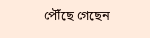পৌঁছে গেছেন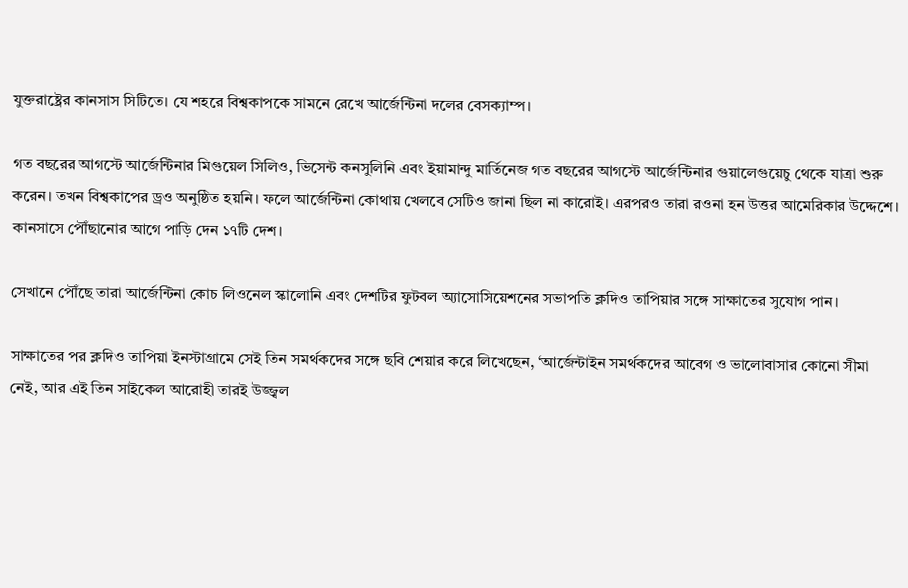যুক্তরাষ্ট্রের কানসাস সিটিতে। যে শহরে বিশ্বকাপকে সামনে রেখে আর্জেন্টিনা দলের বেসক্যাম্প।

গত বছরের আগস্টে আর্জেন্টিনার মিগুয়েল সিলিও, ভিসেন্ট কনসুলিনি এবং ইয়ামান্দু মার্তিনেজ গত বছরের আগস্টে আর্জেন্টিনার গুয়ালেগুয়েচু থেকে যাত্রা শুরু করেন। তখন বিশ্বকাপের ড্রও অনুষ্ঠিত হয়নি। ফলে আর্জেন্টিনা কোথায় খেলবে সেটিও জানা ছিল না কারোই। এরপরও তারা রওনা হন উত্তর আমেরিকার উদ্দেশে। কানসাসে পৌঁছানোর আগে পাড়ি দেন ১৭টি দেশ।

সেখানে পৌঁছে তারা আর্জেন্টিনা কোচ লিওনেল স্কালোনি এবং দেশটির ফুটবল অ্যাসোসিয়েশনের সভাপতি ক্লদিও তাপিয়ার সঙ্গে সাক্ষাতের সুযোগ পান।

সাক্ষাতের পর ক্লদিও তাপিয়া ইনস্টাগ্রামে সেই তিন সমর্থকদের সঙ্গে ছবি শেয়ার করে লিখেছেন, ‘আর্জেন্টাইন সমর্থকদের আবেগ ও ভালোবাসার কোনো সীমা নেই, আর এই তিন সাইকেল আরোহী তারই উজ্জ্বল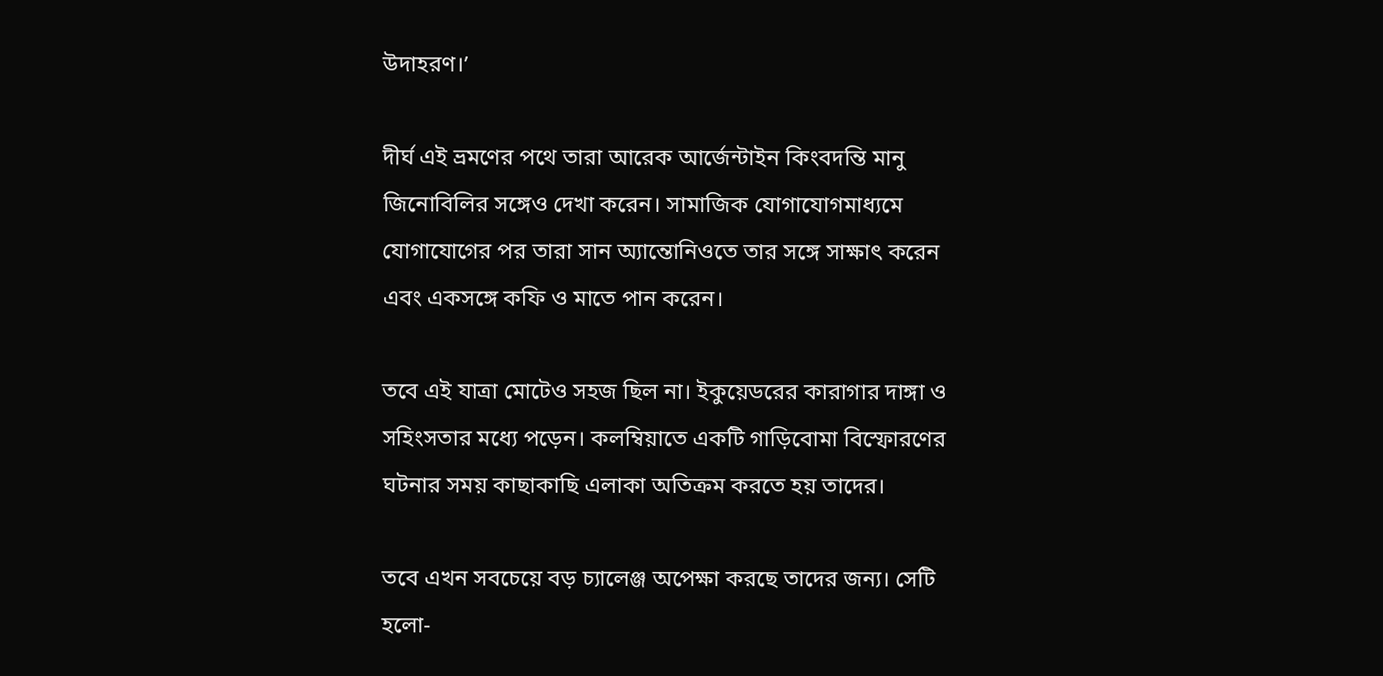উদাহরণ।’

দীর্ঘ এই ভ্রমণের পথে তারা আরেক আর্জেন্টাইন কিংবদন্তি মানু জিনোবিলির সঙ্গেও দেখা করেন। সামাজিক যোগাযোগমাধ্যমে যোগাযোগের পর তারা সান অ্যান্তোনিওতে তার সঙ্গে সাক্ষাৎ করেন এবং একসঙ্গে কফি ও মাতে পান করেন।

তবে এই যাত্রা মোটেও সহজ ছিল না। ইকুয়েডরের কারাগার দাঙ্গা ও সহিংসতার মধ্যে পড়েন। কলম্বিয়াতে একটি গাড়িবোমা বিস্ফোরণের ঘটনার সময় কাছাকাছি এলাকা অতিক্রম করতে হয় তাদের।

তবে এখন সবচেয়ে বড় চ্যালেঞ্জ অপেক্ষা করছে তাদের জন্য। সেটি হলো-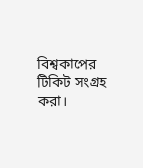বিশ্বকাপের টিকিট সংগ্রহ করা।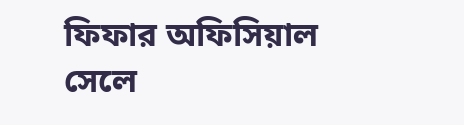ফিফার অফিসিয়াল সেলে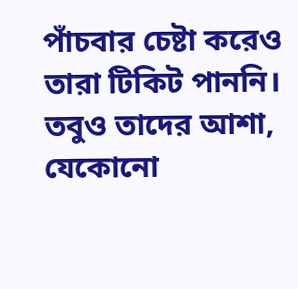পাঁচবার চেষ্টা করেও তারা টিকিট পাননি। তবুও তাদের আশা, যেকোনো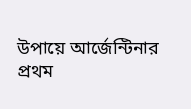উপায়ে আর্জেন্টিনার প্রথম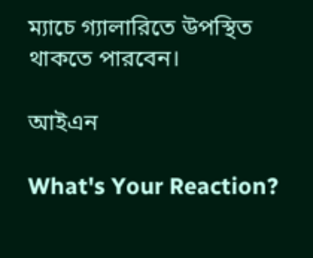ম্যাচে গ্যালারিতে উপস্থিত থাকতে পারবেন।

আইএন

What's Your Reaction?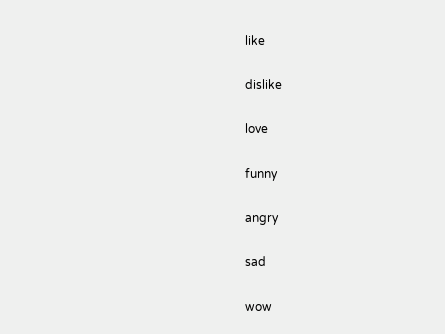like

dislike

love

funny

angry

sad

wow